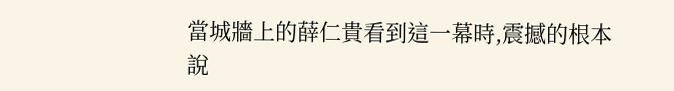當城牆上的薛仁貴看到這一幕時,震撼的根本說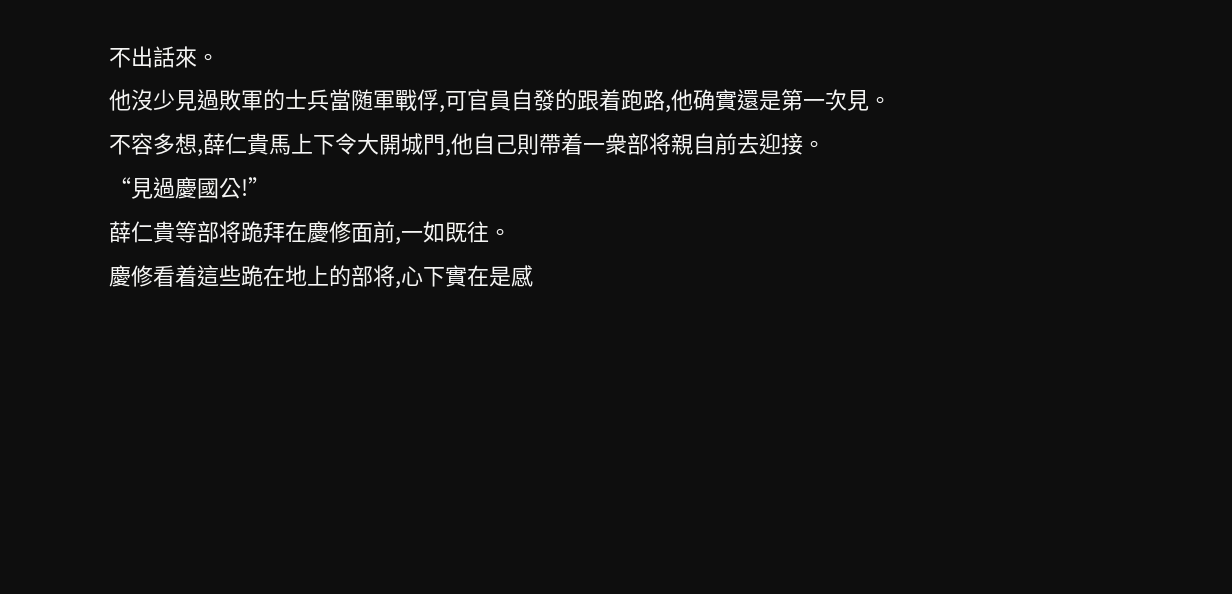不出話來。
他沒少見過敗軍的士兵當随軍戰俘,可官員自發的跟着跑路,他确實還是第一次見。
不容多想,薛仁貴馬上下令大開城門,他自己則帶着一衆部将親自前去迎接。
“見過慶國公!”
薛仁貴等部将跪拜在慶修面前,一如既往。
慶修看着這些跪在地上的部将,心下實在是感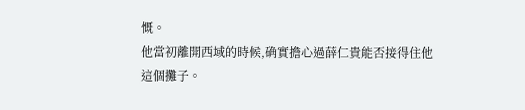慨。
他當初離開西域的時候,确實擔心過薛仁貴能否接得住他這個攤子。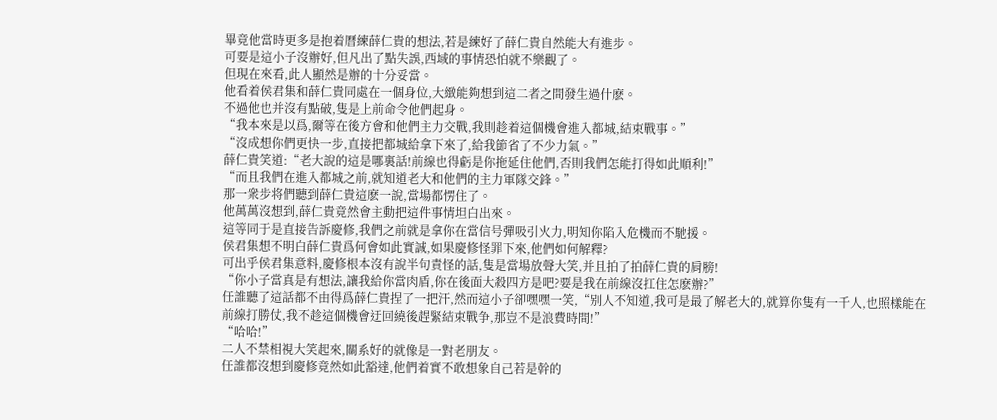畢竟他當時更多是抱着曆練薛仁貴的想法,若是練好了薛仁貴自然能大有進步。
可要是這小子沒辦好,但凡出了點失誤,西域的事情恐怕就不樂觀了。
但現在來看,此人顯然是辦的十分妥當。
他看着侯君集和薛仁貴同處在一個身位,大緻能夠想到這二者之間發生過什麽。
不過他也并沒有點破,隻是上前命令他們起身。
“我本來是以爲,爾等在後方會和他們主力交戰,我則趁着這個機會進入都城,結束戰事。”
“沒成想你們更快一步,直接把都城給拿下來了,給我節省了不少力氣。”
薛仁貴笑道:“老大說的這是哪裏話!前線也得虧是你拖延住他們,否則我們怎能打得如此順利!”
“而且我們在進入都城之前,就知道老大和他們的主力軍隊交鋒。”
那一衆步将們聽到薛仁貴這麽一說,當場都愣住了。
他萬萬沒想到,薛仁貴竟然會主動把這件事情坦白出來。
這等同于是直接告訴慶修,我們之前就是拿你在當信号彈吸引火力,明知你陷入危機而不馳援。
侯君集想不明白薛仁貴爲何會如此實誠,如果慶修怪罪下來,他們如何解釋?
可出乎侯君集意料,慶修根本沒有說半句責怪的話,隻是當場放聲大笑,并且拍了拍薛仁貴的肩膀!
“你小子當真是有想法,讓我給你當肉盾,你在後面大殺四方是吧?要是我在前線沒扛住怎麽辦?”
任誰聽了這話都不由得爲薛仁貴捏了一把汗,然而這小子卻嘿嘿一笑,“别人不知道,我可是最了解老大的,就算你隻有一千人,也照樣能在前線打勝仗,我不趁這個機會迂回繞後趕緊結束戰争,那豈不是浪費時間!”
“哈哈!”
二人不禁相視大笑起來,關系好的就像是一對老朋友。
任誰都沒想到慶修竟然如此豁達,他們着實不敢想象自己若是幹的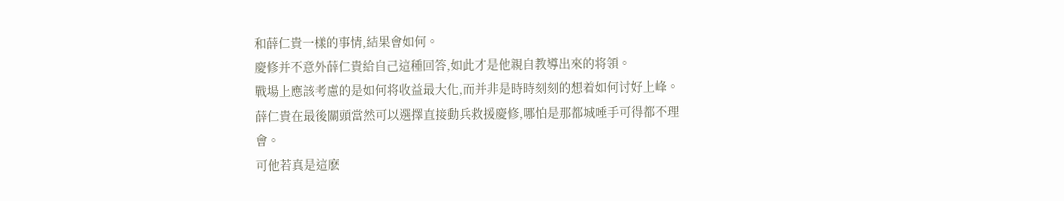和薛仁貴一樣的事情,結果會如何。
慶修并不意外薛仁貴給自己這種回答,如此才是他親自教導出來的将領。
戰場上應該考慮的是如何将收益最大化,而并非是時時刻刻的想着如何讨好上峰。
薛仁貴在最後關頭當然可以選擇直接動兵救援慶修,哪怕是那都城唾手可得都不理會。
可他若真是這麽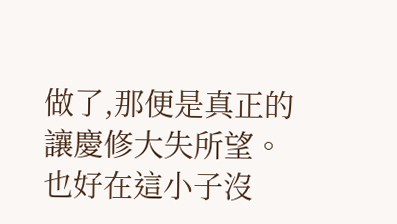做了,那便是真正的讓慶修大失所望。
也好在這小子沒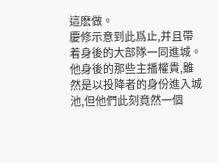這麽做。
慶修示意到此爲止,并且帶着身後的大部隊一同進城。
他身後的那些主播權貴,雖然是以投降者的身份進入城池,但他們此刻竟然一個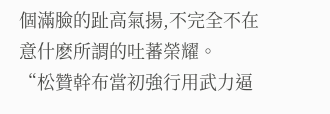個滿臉的趾高氣揚,不完全不在意什麽所謂的吐蕃榮耀。
“松贊幹布當初強行用武力逼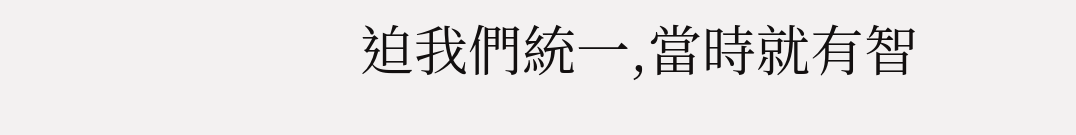迫我們統一,當時就有智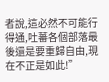者說,這必然不可能行得通,吐蕃各個部落最後還是要重歸自由,現在不正是如此!”